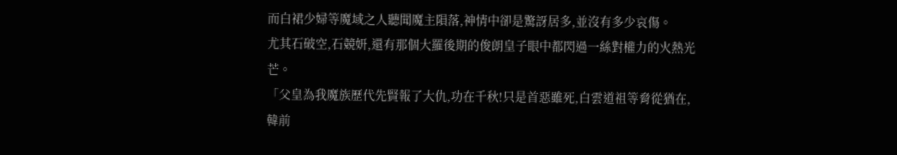而白裙少婦等魔域之人聽聞魔主隕落,神情中卻是驚訝居多,並沒有多少哀傷。
尤其石破空,石競妍,還有那個大羅後期的俊朗皇子眼中都閃過一絲對權力的火熱光芒。
「父皇為我魔族歷代先賢報了大仇,功在千秋!只是首惡雖死,白雲道祖等脅從猶在,韓前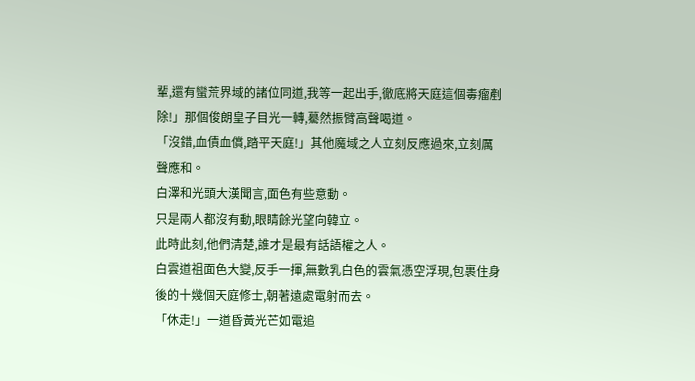輩,還有蠻荒界域的諸位同道,我等一起出手,徹底將天庭這個毒瘤剷除!」那個俊朗皇子目光一轉,驀然振臂高聲喝道。
「沒錯,血債血償,踏平天庭!」其他魔域之人立刻反應過來,立刻厲聲應和。
白澤和光頭大漢聞言,面色有些意動。
只是兩人都沒有動,眼睛餘光望向韓立。
此時此刻,他們清楚,誰才是最有話語權之人。
白雲道祖面色大變,反手一揮,無數乳白色的雲氣憑空浮現,包裹住身後的十幾個天庭修士,朝著遠處電射而去。
「休走!」一道昏黃光芒如電追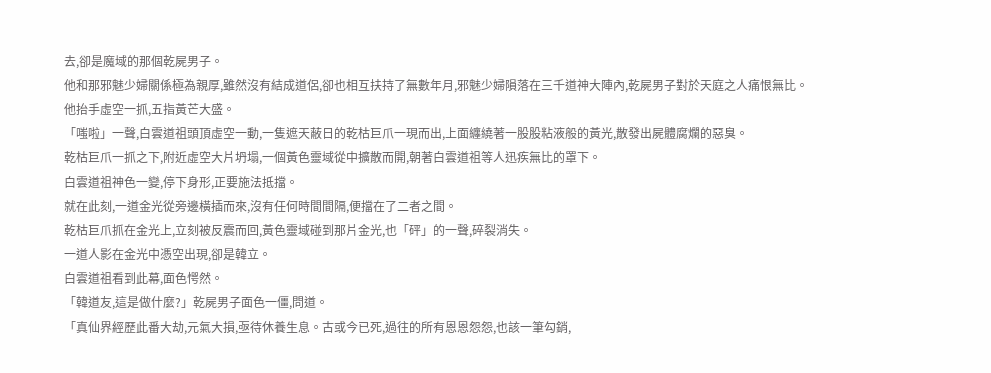去,卻是魔域的那個乾屍男子。
他和那邪魅少婦關係極為親厚,雖然沒有結成道侶,卻也相互扶持了無數年月,邪魅少婦隕落在三千道神大陣內,乾屍男子對於天庭之人痛恨無比。
他抬手虛空一抓,五指黃芒大盛。
「嗤啦」一聲,白雲道祖頭頂虛空一動,一隻遮天蔽日的乾枯巨爪一現而出,上面纏繞著一股股粘液般的黃光,散發出屍體腐爛的惡臭。
乾枯巨爪一抓之下,附近虛空大片坍塌,一個黃色靈域從中擴散而開,朝著白雲道祖等人迅疾無比的罩下。
白雲道祖神色一變,停下身形,正要施法抵擋。
就在此刻,一道金光從旁邊橫插而來,沒有任何時間間隔,便擋在了二者之間。
乾枯巨爪抓在金光上,立刻被反震而回,黃色靈域碰到那片金光,也「砰」的一聲,碎裂消失。
一道人影在金光中憑空出現,卻是韓立。
白雲道祖看到此幕,面色愕然。
「韓道友,這是做什麼?」乾屍男子面色一僵,問道。
「真仙界經歷此番大劫,元氣大損,亟待休養生息。古或今已死,過往的所有恩恩怨怨,也該一筆勾銷,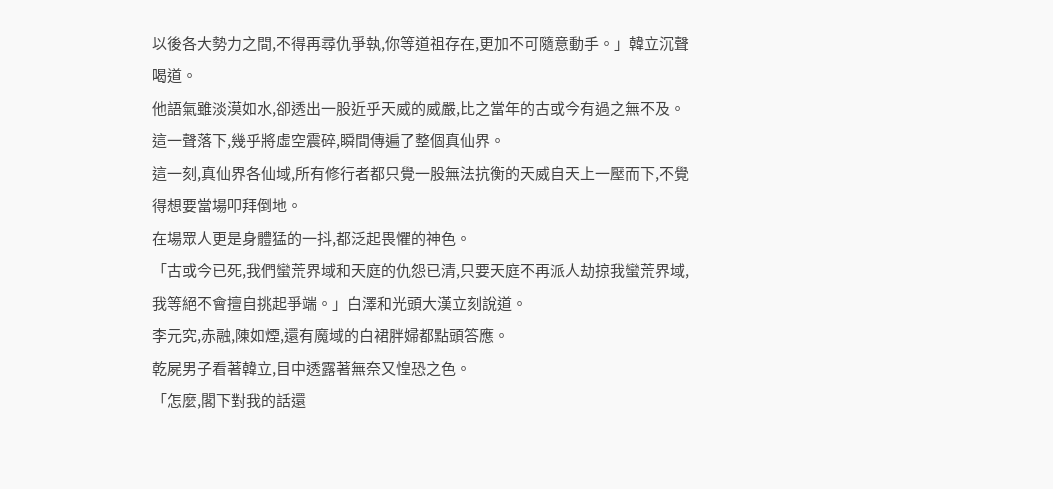以後各大勢力之間,不得再尋仇爭執,你等道祖存在,更加不可隨意動手。」韓立沉聲喝道。
他語氣雖淡漠如水,卻透出一股近乎天威的威嚴,比之當年的古或今有過之無不及。
這一聲落下,幾乎將虛空震碎,瞬間傳遍了整個真仙界。
這一刻,真仙界各仙域,所有修行者都只覺一股無法抗衡的天威自天上一壓而下,不覺得想要當場叩拜倒地。
在場眾人更是身體猛的一抖,都泛起畏懼的神色。
「古或今已死,我們蠻荒界域和天庭的仇怨已清,只要天庭不再派人劫掠我蠻荒界域,我等絕不會擅自挑起爭端。」白澤和光頭大漢立刻說道。
李元究,赤融,陳如煙,還有魔域的白裙胖婦都點頭答應。
乾屍男子看著韓立,目中透露著無奈又惶恐之色。
「怎麼,閣下對我的話還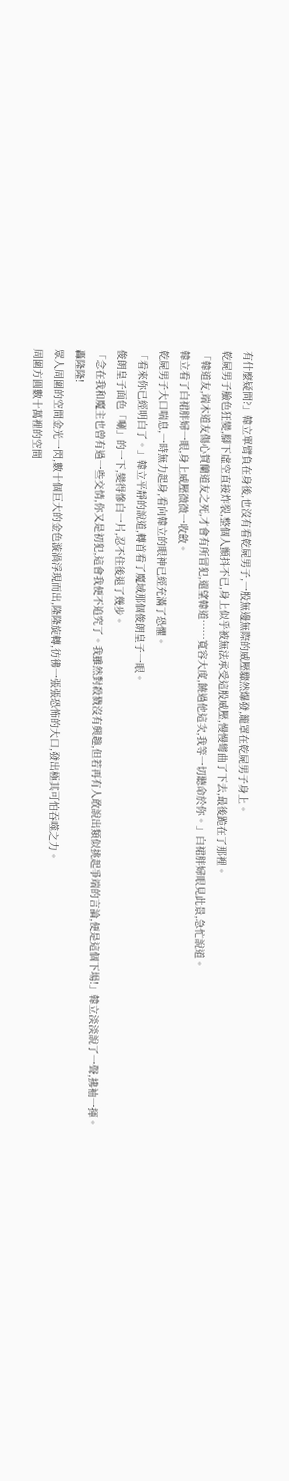有什麼疑問?」韓立單臂負在身後,也沒有看乾屍男子,一股無邊無際的威壓驟然爆發,籠罩在乾屍男子身上。
乾屍男子臉色狂變,腳下虛空直接炸裂,整個人顫抖不已,身上似乎被無法承受這股威壓,慢慢彎曲了下去,最後跪在了那裡。
「韓道友,端木道友傷心賀蘭道友之死,才會有所冒犯,還望韓道……寬容大度,饒過他這次,我等一切聽命於你。」白裙胖婦眼見此景,急忙說道。
韓立看了白裙胖婦一眼,身上威壓微微一收斂。
乾屍男子大口喘息,一時無力起身,看向韓立的眼神已經充滿了恐懼。
「看來你已經明白了。」韓立平靜的說道,轉首看了魔域那個俊朗皇子一眼。
俊朗皇子面色「唰」的一下,變得慘白一片,忍不住後退了幾步。
「念在我和魔主也曾有過一些交情,你又是初犯,這會我便不追究了。我雖然對殺戮沒有興趣,但若再有人敢說出類似挑起爭端的言論,便是這個下場!」韓立淡淡說了一聲,拂袖一揮。
轟隆隆!
眾人周圍的空間金光一閃,數十個巨大的金色漩渦浮現而出,隆隆旋轉,彷彿一張張恐怖的大口,發出極其可怕吞噬之力。
周圍方圓數十萬裡的空間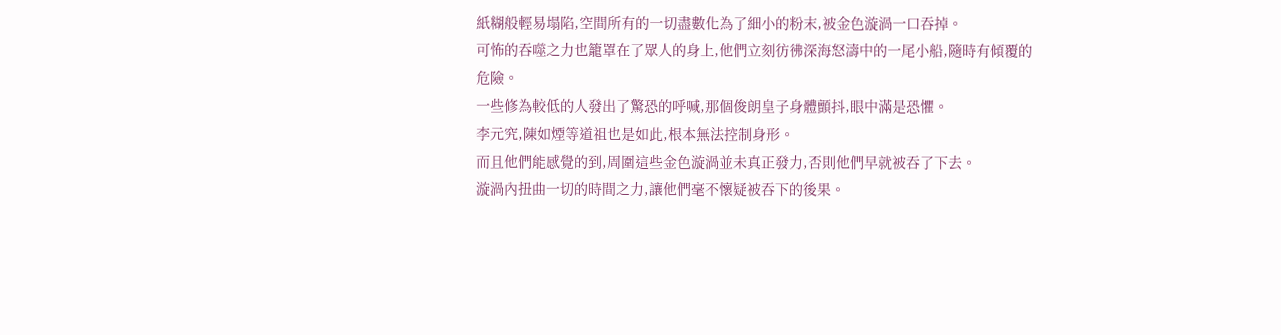紙糊般輕易塌陷,空間所有的一切盡數化為了細小的粉末,被金色漩渦一口吞掉。
可怖的吞噬之力也籠罩在了眾人的身上,他們立刻彷彿深海怒濤中的一尾小船,隨時有傾覆的危險。
一些修為較低的人發出了驚恐的呼喊,那個俊朗皇子身體顫抖,眼中滿是恐懼。
李元究,陳如煙等道祖也是如此,根本無法控制身形。
而且他們能感覺的到,周圍這些金色漩渦並未真正發力,否則他們早就被吞了下去。
漩渦內扭曲一切的時間之力,讓他們毫不懷疑被吞下的後果。